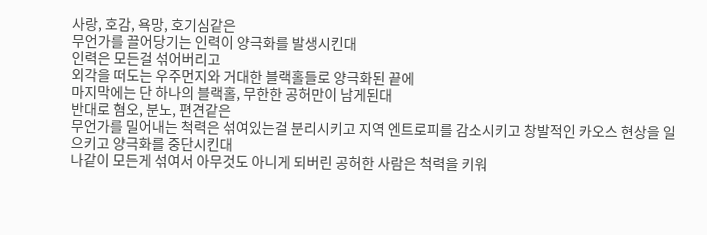사랑, 호감, 욕망, 호기심같은
무언가를 끌어당기는 인력이 양극화를 발생시킨대
인력은 모든걸 섞어버리고
외각을 떠도는 우주먼지와 거대한 블랙홀들로 양극화된 끝에
마지막에는 단 하나의 블랙홀, 무한한 공허만이 남게된대
반대로 혐오, 분노, 편견같은
무언가를 밀어내는 척력은 섞여있는걸 분리시키고 지역 엔트로피를 감소시키고 창발적인 카오스 현상을 일으키고 양극화를 중단시킨대
나같이 모든게 섞여서 아무것도 아니게 되버린 공허한 사람은 척력을 키워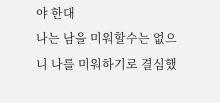야 한대
나는 남을 미워할수는 없으니 나를 미워하기로 결심했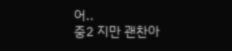어..
중2 지만 괜찬아